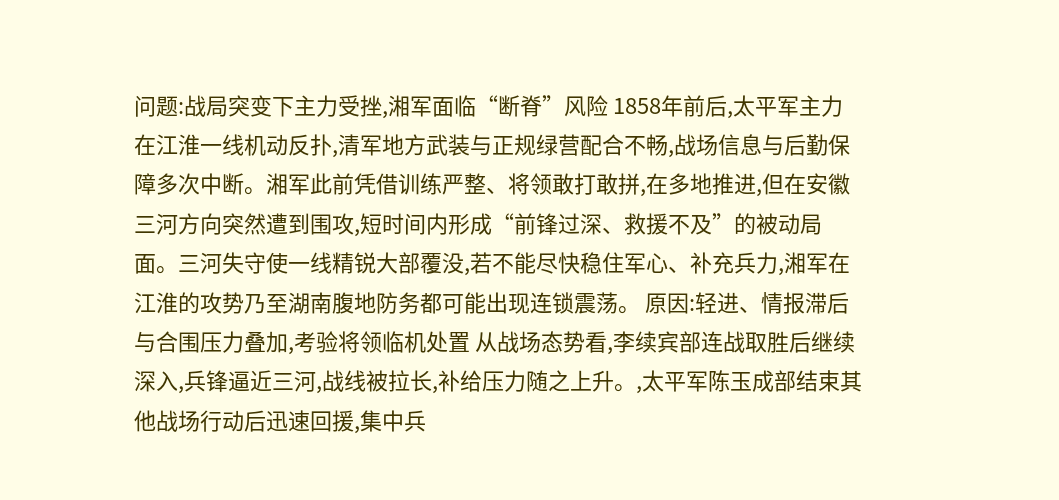问题:战局突变下主力受挫,湘军面临“断脊”风险 1858年前后,太平军主力在江淮一线机动反扑,清军地方武装与正规绿营配合不畅,战场信息与后勤保障多次中断。湘军此前凭借训练严整、将领敢打敢拼,在多地推进,但在安徽三河方向突然遭到围攻,短时间内形成“前锋过深、救援不及”的被动局面。三河失守使一线精锐大部覆没,若不能尽快稳住军心、补充兵力,湘军在江淮的攻势乃至湖南腹地防务都可能出现连锁震荡。 原因:轻进、情报滞后与合围压力叠加,考验将领临机处置 从战场态势看,李续宾部连战取胜后继续深入,兵锋逼近三河,战线被拉长,补给压力随之上升。,太平军陈玉成部结束其他战场行动后迅速回援,集中兵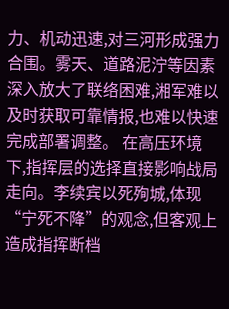力、机动迅速,对三河形成强力合围。雾天、道路泥泞等因素深入放大了联络困难,湘军难以及时获取可靠情报,也难以快速完成部署调整。 在高压环境下,指挥层的选择直接影响战局走向。李续宾以死殉城,体现“宁死不降”的观念,但客观上造成指挥断档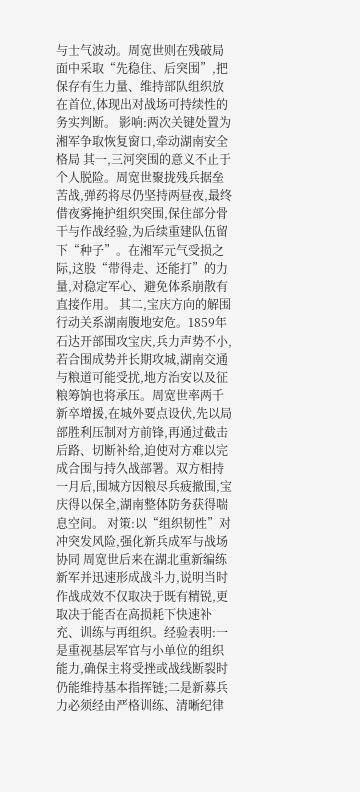与士气波动。周宽世则在残破局面中采取“先稳住、后突围”,把保存有生力量、维持部队组织放在首位,体现出对战场可持续性的务实判断。 影响:两次关键处置为湘军争取恢复窗口,牵动湖南安全格局 其一,三河突围的意义不止于个人脱险。周宽世聚拢残兵据垒苦战,弹药将尽仍坚持两昼夜,最终借夜雾掩护组织突围,保住部分骨干与作战经验,为后续重建队伍留下“种子”。在湘军元气受损之际,这股“带得走、还能打”的力量,对稳定军心、避免体系崩散有直接作用。 其二,宝庆方向的解围行动关系湖南腹地安危。1859年石达开部围攻宝庆,兵力声势不小,若合围成势并长期攻城,湖南交通与粮道可能受扰,地方治安以及征粮筹饷也将承压。周宽世率两千新卒增援,在城外要点设伏,先以局部胜利压制对方前锋,再通过截击后路、切断补给,迫使对方难以完成合围与持久战部署。双方相持一月后,围城方因粮尽兵疲撤围,宝庆得以保全,湖南整体防务获得喘息空间。 对策:以“组织韧性”对冲突发风险,强化新兵成军与战场协同 周宽世后来在湖北重新编练新军并迅速形成战斗力,说明当时作战成效不仅取决于既有精锐,更取决于能否在高损耗下快速补充、训练与再组织。经验表明:一是重视基层军官与小单位的组织能力,确保主将受挫或战线断裂时仍能维持基本指挥链;二是新募兵力必须经由严格训练、清晰纪律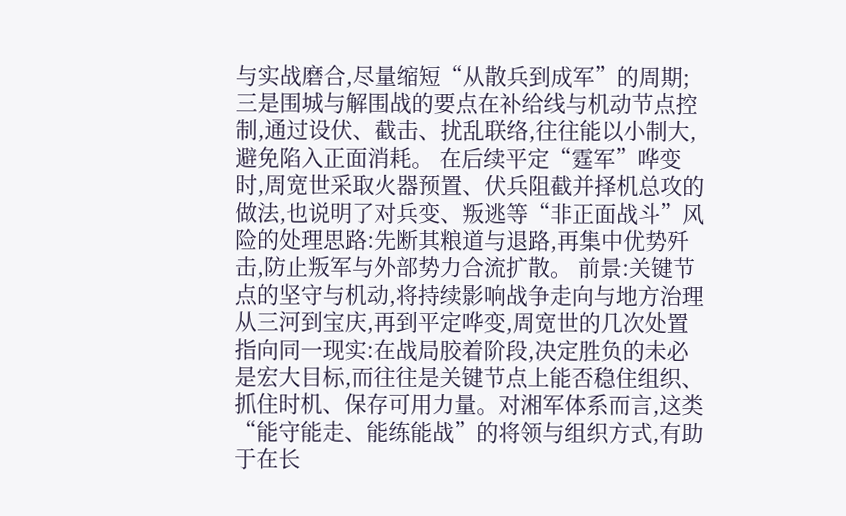与实战磨合,尽量缩短“从散兵到成军”的周期;三是围城与解围战的要点在补给线与机动节点控制,通过设伏、截击、扰乱联络,往往能以小制大,避免陷入正面消耗。 在后续平定“霆军”哗变时,周宽世采取火器预置、伏兵阻截并择机总攻的做法,也说明了对兵变、叛逃等“非正面战斗”风险的处理思路:先断其粮道与退路,再集中优势歼击,防止叛军与外部势力合流扩散。 前景:关键节点的坚守与机动,将持续影响战争走向与地方治理 从三河到宝庆,再到平定哗变,周宽世的几次处置指向同一现实:在战局胶着阶段,决定胜负的未必是宏大目标,而往往是关键节点上能否稳住组织、抓住时机、保存可用力量。对湘军体系而言,这类“能守能走、能练能战”的将领与组织方式,有助于在长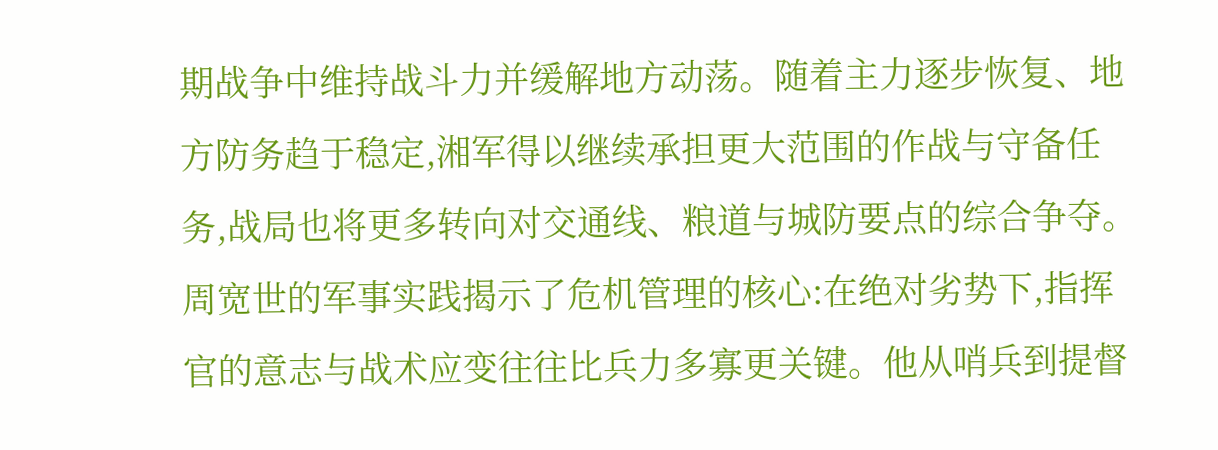期战争中维持战斗力并缓解地方动荡。随着主力逐步恢复、地方防务趋于稳定,湘军得以继续承担更大范围的作战与守备任务,战局也将更多转向对交通线、粮道与城防要点的综合争夺。
周宽世的军事实践揭示了危机管理的核心:在绝对劣势下,指挥官的意志与战术应变往往比兵力多寡更关键。他从哨兵到提督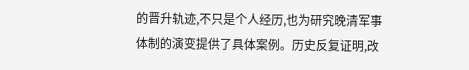的晋升轨迹,不只是个人经历,也为研究晚清军事体制的演变提供了具体案例。历史反复证明,改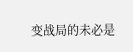变战局的未必是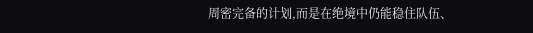周密完备的计划,而是在绝境中仍能稳住队伍、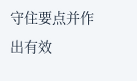守住要点并作出有效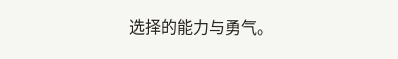选择的能力与勇气。